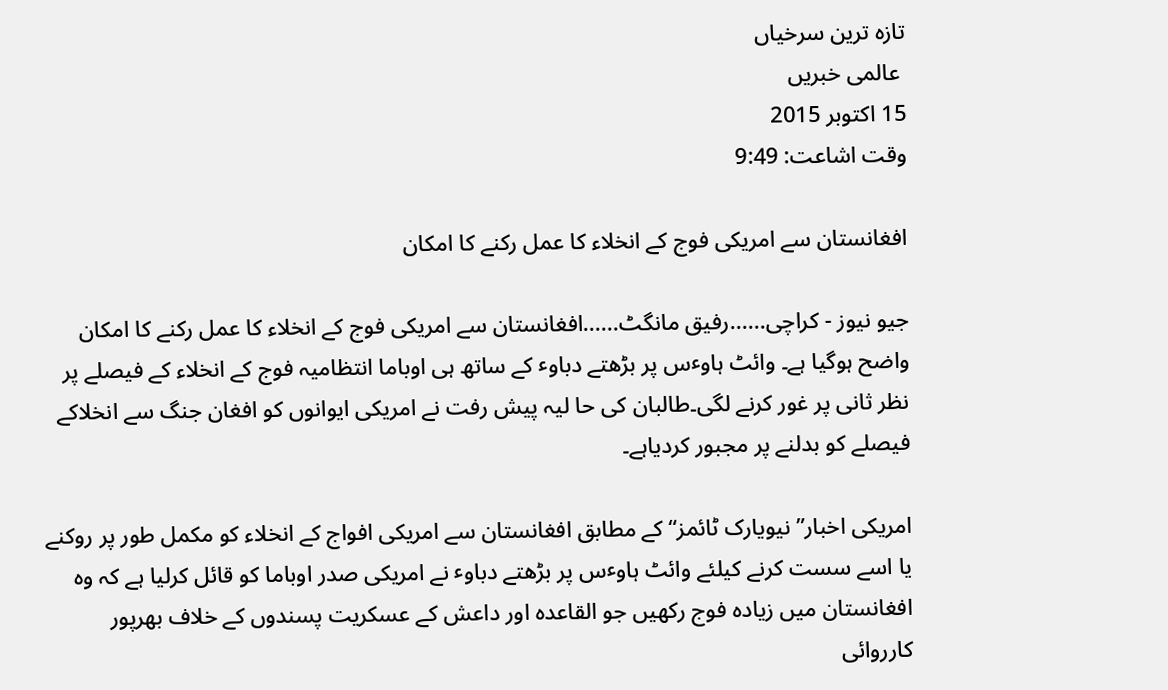تازہ ترین سرخیاں
 عالمی خبریں
15 اکتوبر 2015
وقت اشاعت: 9:49

افغانستان سے امریکی فوج کے انخلاء کا عمل رکنے کا امکان

جیو نیوز - کراچی......رفیق مانگٹ......افغانستان سے امریکی فوج کے انخلاء کا عمل رکنے کا امکان واضح ہوگیا ہے۔ وائٹ ہاوٴس پر بڑھتے دباوٴ کے ساتھ ہی اوباما انتظامیہ فوج کے انخلاء کے فیصلے پر نظر ثانی پر غور کرنے لگی۔طالبان کی حا لیہ پیش رفت نے امریکی ایوانوں کو افغان جنگ سے انخلاکے فیصلے کو بدلنے پر مجبور کردیاہے۔

امریکی اخبار” نیویارک ٹائمز“ کے مطابق افغانستان سے امریکی افواج کے انخلاء کو مکمل طور پر روکنے یا اسے سست کرنے کیلئے وائٹ ہاوٴس پر بڑھتے دباوٴ نے امریکی صدر اوباما کو قائل کرلیا ہے کہ وہ افغانستان میں زیادہ فوج رکھیں جو القاعدہ اور داعش کے عسکریت پسندوں کے خلاف بھرپور کارروائی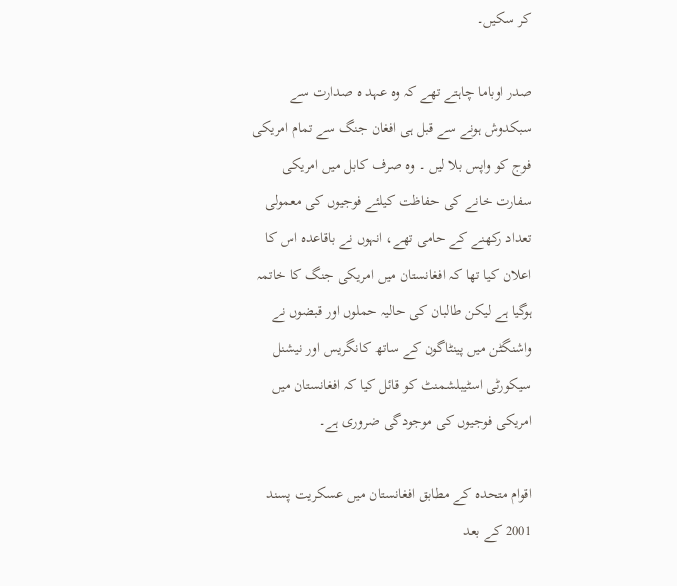کر سکیں۔

صدر اوباما چاہتے تھے کہ وہ عہد ہ صدارت سے سبکدوش ہونے سے قبل ہی افغان جنگ سے تمام امریکی فوج کو واپس بلا لیں ۔ وہ صرف کابل میں امریکی سفارت خانے کی حفاظت کیلئے فوجیوں کی معمولی تعداد رکھنے کے حامی تھے، انہوں نے باقاعدہ اس کا اعلان کیا تھا کہ افغانستان میں امریکی جنگ کا خاتمہ ہوگیا ہے لیکن طالبان کی حالیہ حملوں اور قبضوں نے واشنگٹن میں پینٹاگون کے ساتھ کانگریس اور نیشنل سیکورٹی اسٹیبلشمنٹ کو قائل کیا کہ افغانستان میں امریکی فوجیوں کی موجودگی ضروری ہے۔

اقوام متحدہ کے مطابق افغانستان میں عسکریت پسند 2001 کے بعد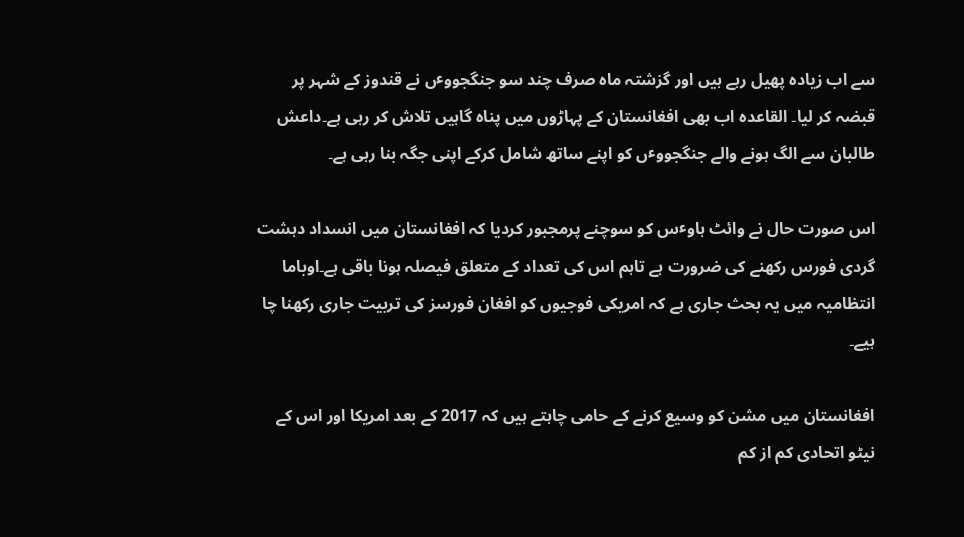سے اب زیادہ پھیل رہے ہیں اور گزشتہ ماہ صرف چند سو جنگجووٴں نے قندوز کے شہر پر قبضہ کر لیا۔ القاعدہ اب بھی افغانستان کے پہاڑوں میں پناہ گاہیں تلاش کر رہی ہے۔داعش طالبان سے الگ ہونے والے جنگجووٴں کو اپنے ساتھ شامل کرکے اپنی جگہ بنا رہی ہے۔

اس صورت حال نے وائٹ ہاوٴس کو سوچنے پرمجبور کردیا کہ افغانستان میں انسداد دہشت گردی فورس رکھنے کی ضرورت ہے تاہم اس کی تعداد کے متعلق فیصلہ ہونا باقی ہے۔اوباما انتظامیہ میں یہ بحث جاری ہے کہ امریکی فوجیوں کو افغان فورسز کی تربیت جاری رکھنا چا ہیے۔

افغانستان میں مشن کو وسیع کرنے کے حامی چاہتے ہیں کہ 2017 کے بعد امریکا اور اس کے نیٹو اتحادی کم از کم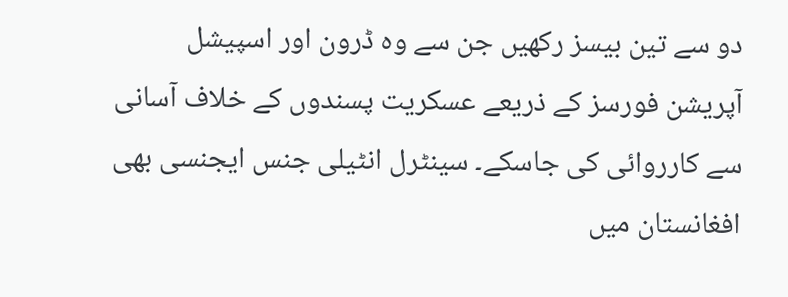دو سے تین بیسز رکھیں جن سے وہ ڈرون اور اسپیشل آپریشن فورسز کے ذریعے عسکریت پسندوں کے خلاف آسانی سے کارروائی کی جاسکے۔ سینٹرل انٹیلی جنس ایجنسی بھی افغانستان میں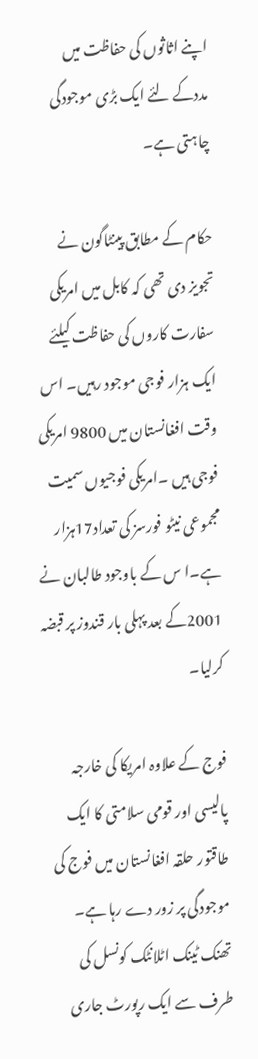اپنے اثاثوں کی حفاظت میں مددکے لئے ایک بڑی موجودگی چاہتی ہے۔

حکام کے مطابق پینٹاگون نے تجویز دی تھی کہ کابل میں امریکی سفارت کاروں کی حفاظت کیلئے ایک ہزار فوجی موجود رہیں۔ اس وقت افغانستان میں 9800 امریکی فوجی ہیں ۔امریکی فوجیوں سمیت مجموعی نیٹو فورسز کی تعداد17ہزار ہے۔ا س کے باوجود طالبان نے 2001کے بعد پہلی بار قندوز پر قبضہ کرلیا۔

فوج کے علاوہ امریکا کی خارجہ پالیسی اور قومی سلامتی کا ایک طاقتور حلقہ افغانستان میں فوج کی موجودگی پر زور دے رہا ہے۔ تھنک ٹینک اٹلانٹک کونسل کی طرف سے ایک رپورٹ جاری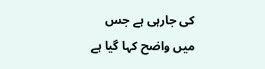کی جارہی ہے جس میں واضح کہا گیا ہے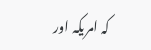کہ امریکہ اور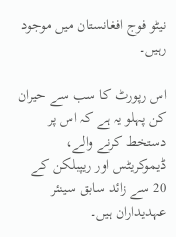نیٹو فوج افغانستان میں موجود رہیں۔

اس رپورٹ کا سب سے حیران کن پہلو یہ ہے کہ اس پر دستخط کرنے والے، ڈیموکریٹس اور ریپبلکن کے 20 سے زائد سابق سینئر عہدیداران ہیں۔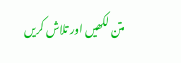متن لکھیں اور تلاش کریں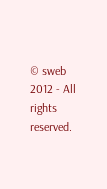© sweb 2012 - All rights reserved.